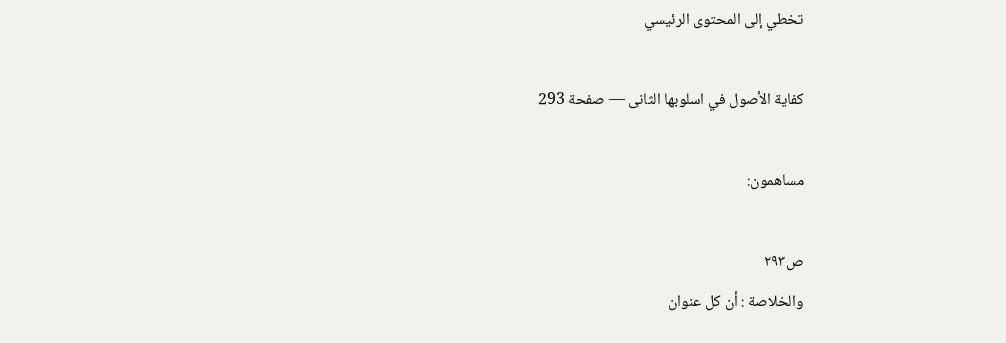تخطي إلى المحتوى الرئيسي

كفاية الأصول في اسلوبها الثانى — صفحة 293

مساهمون:

ص٢٩٣
والخلاصة : أن كل عنوان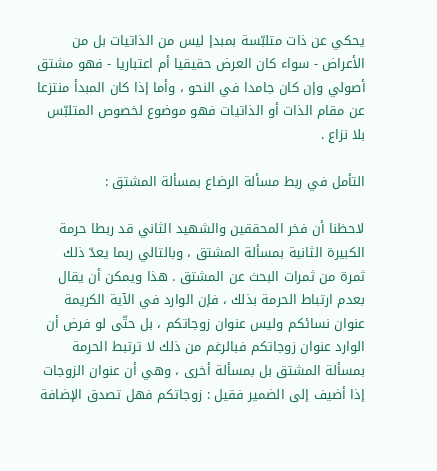يحكي عن ذات متلبّسة بمبدإ ليس من الذاتيات بل من الأعراض - سواء كان العرض حقيقيا أم اعتباريا - فهو مشتق أصولي وإن كان جامدا في النحو ، وأما إذا كان المبدأ منتزعا عن مقام الذات أو الذاتيات فهو موضوع لخصوص المتلبّس بلا نزاع .

التأمل في ربط مسألة الرضاع بمسألة المشتق :

لاحظنا أن فخر المحققين والشهيد الثاني قد ربطا حرمة الكبيرة الثانية بمسألة المشتق ، وبالتالي ربما يعدّ ذلك ثمرة من ثمرات البحث عن المشتق . هذا ويمكن أن يقال بعدم ارتباط الحرمة بذلك ، فإن الوارد في الآية الكريمة عنوان نسائكم وليس عنوان زوجاتكم ، بل حتّى لو فرض أن الوارد عنوان زوجاتكم فبالرغم من ذلك لا ترتبط الحرمة بمسألة المشتق بل بمسألة أخرى ، وهي أن عنوان الزوجات إذا أضيف إلى الضمير فقيل : زوجاتكم فهل تصدق الإضافة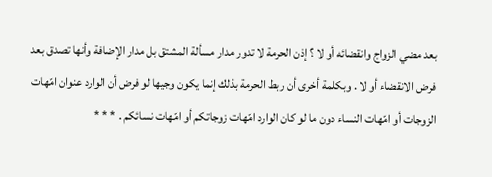بعد مضي الزواج وانقضائه أو لا ؟ إذن الحرمة لا تدور مدار مسألة المشتق بل مدار الإضافة وأنها تصدق بعد فرض الانقضاء أو لا . وبكلمة أخرى أن ربط الحرمة بذلك إنما يكون وجيها لو فرض أن الوارد عنوان امّهات الزوجات أو امّهات النساء دون ما لو كان الوارد امّهات زوجاتكم أو امّهات نسائكم . * * *